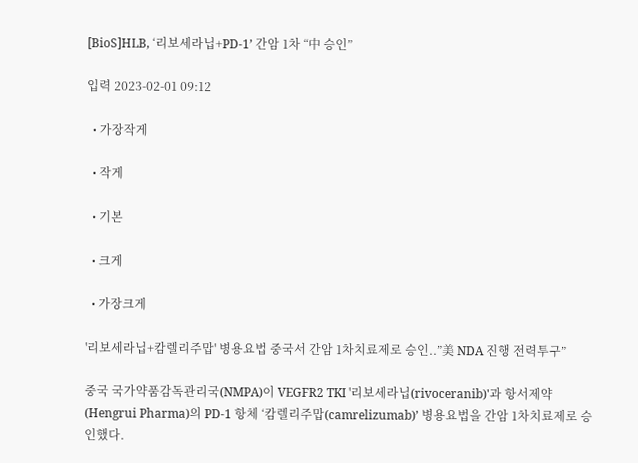[BioS]HLB, ‘리보세라닙+PD-1’ 간암 1차 “中 승인”

입력 2023-02-01 09:12

  • 가장작게

  • 작게

  • 기본

  • 크게

  • 가장크게

'리보세라닙+캄렐리주맙' 병용요법 중국서 간암 1차치료제로 승인..”美 NDA 진행 전력투구”

중국 국가약품감독관리국(NMPA)이 VEGFR2 TKI '리보세라닙(rivoceranib)'과 항서제약(Hengrui Pharma)의 PD-1 항체 ‘캄렐리주맙(camrelizumab)’ 병용요법을 간암 1차치료제로 승인했다.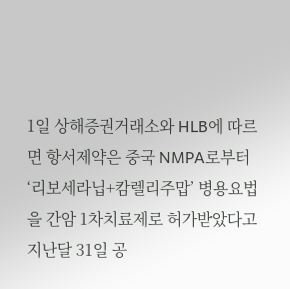1일 상해증권거래소와 HLB에 따르면 항서제약은 중국 NMPA로부터 ‘리보세라닙+캄렐리주맙’ 병용요법을 간암 1차치료제로 허가받았다고 지난달 31일 공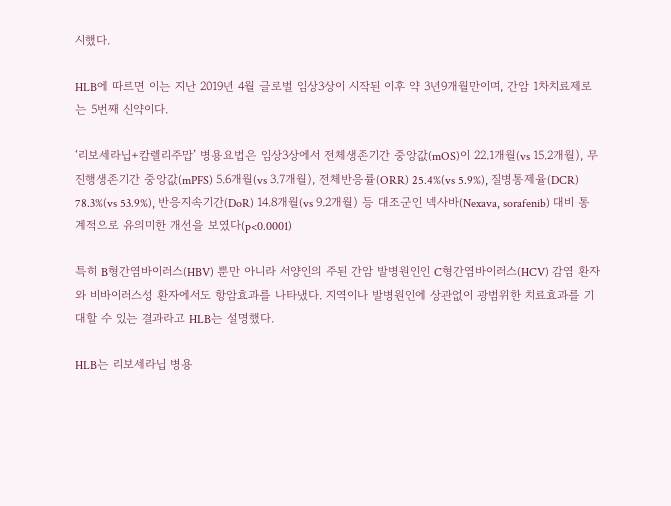시했다.

HLB에 따르면 이는 지난 2019년 4월 글로벌 임상3상이 시작된 이후 약 3년9개월만이며, 간암 1차치료제로는 5번째 신약이다.

‘리보세라닙+캄렐리주맙’ 병용요법은 임상3상에서 전체생존기간 중앙값(mOS)이 22.1개월(vs 15.2개월), 무진행생존기간 중앙값(mPFS) 5.6개월(vs 3.7개월), 전체반응률(ORR) 25.4%(vs 5.9%), 질병통제율(DCR) 78.3%(vs 53.9%), 반응지속기간(DoR) 14.8개월(vs 9.2개월) 등 대조군인 넥사바(Nexava, sorafenib) 대비 통계적으로 유의미한 개선을 보였다(p<0.0001)

특히 B형간염바이러스(HBV) 뿐만 아니라 서양인의 주된 간암 발병원인인 C형간염바이러스(HCV) 감염 환자와 비바이러스성 환자에서도 항암효과를 나타냈다. 지역이나 발병원인에 상관없이 광범위한 치료효과를 기대할 수 있는 결과라고 HLB는 설명했다.

HLB는 리보세라닙 병용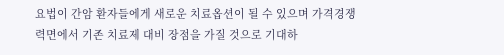요법이 간암 환자들에게 새로운 치료옵션이 될 수 있으며 가격경쟁력면에서 기존 치료제 대비 장점을 가질 것으로 기대하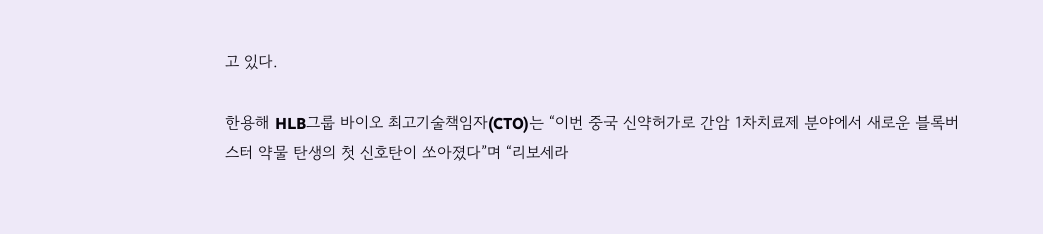고 있다.

한용해 HLB그룹 바이오 최고기술책임자(CTO)는 “이번 중국 신약허가로 간암 1차치료제 분야에서 새로운 블록버스터 약물 탄생의 첫 신호탄이 쏘아졌다”며 “리보세라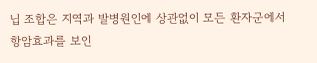닙 조합은 지역과 발병원인에 상관없이 모든 환자군에서 항암효과를 보인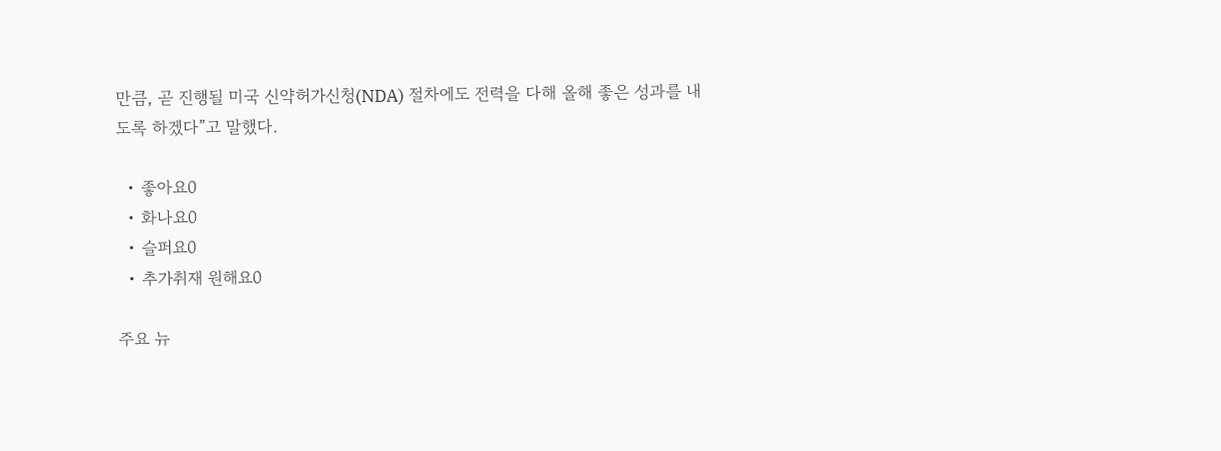만큼, 곧 진행될 미국 신약허가신청(NDA) 절차에도 전력을 다해 올해 좋은 성과를 내도록 하겠다”고 말했다.

  • 좋아요0
  • 화나요0
  • 슬퍼요0
  • 추가취재 원해요0

주요 뉴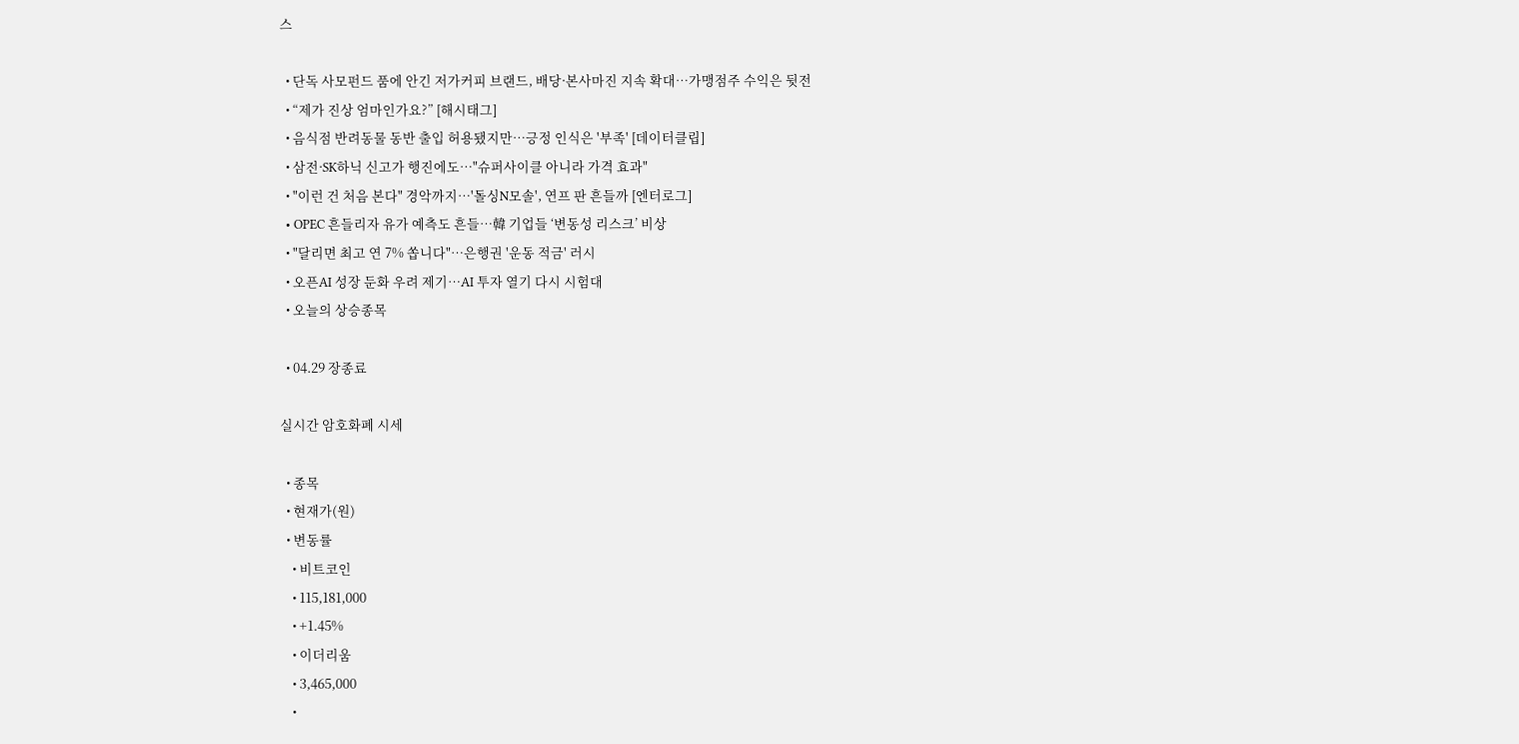스

  • 단독 사모펀드 품에 안긴 저가커피 브랜드, 배당·본사마진 지속 확대…가맹점주 수익은 뒷전
  • “제가 진상 엄마인가요?” [해시태그]
  • 음식점 반려동물 동반 출입 허용됐지만…긍정 인식은 '부족' [데이터클립]
  • 삼전·SK하닉 신고가 행진에도⋯"슈퍼사이클 아니라 가격 효과"
  • "이런 건 처음 본다" 경악까지⋯'돌싱N모솔', 연프 판 흔들까 [엔터로그]
  • OPEC 흔들리자 유가 예측도 흔들…韓 기업들 ‘변동성 리스크’ 비상
  • "달리면 최고 연 7% 쏩니다"…은행권 '운동 적금' 러시
  • 오픈AI 성장 둔화 우려 제기⋯AI 투자 열기 다시 시험대
  • 오늘의 상승종목

  • 04.29 장종료

실시간 암호화폐 시세

  • 종목
  • 현재가(원)
  • 변동률
    • 비트코인
    • 115,181,000
    • +1.45%
    • 이더리움
    • 3,465,000
    •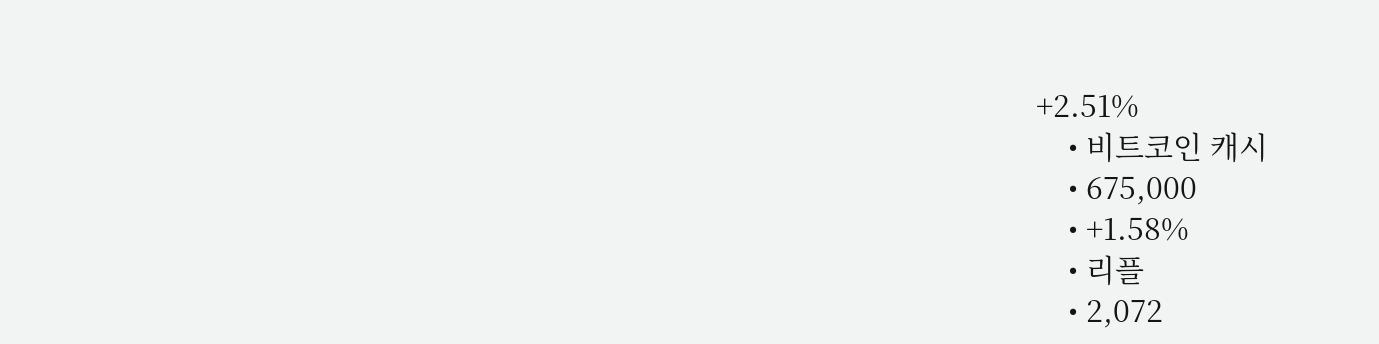+2.51%
    • 비트코인 캐시
    • 675,000
    • +1.58%
    • 리플
    • 2,072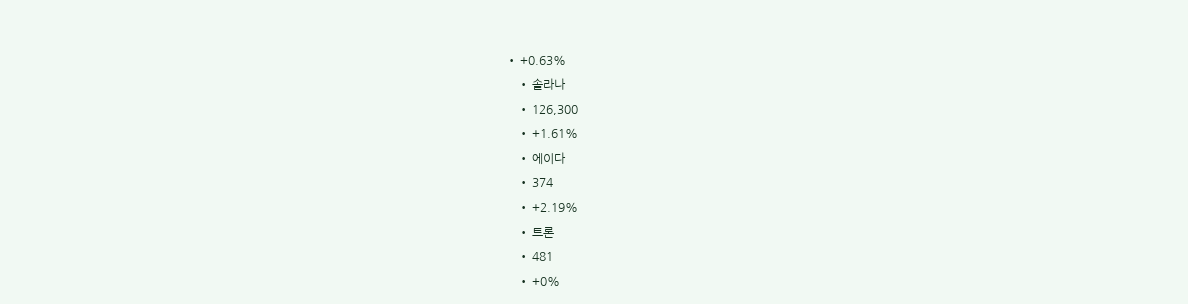• +0.63%
    • 솔라나
    • 126,300
    • +1.61%
    • 에이다
    • 374
    • +2.19%
    • 트론
    • 481
    • +0%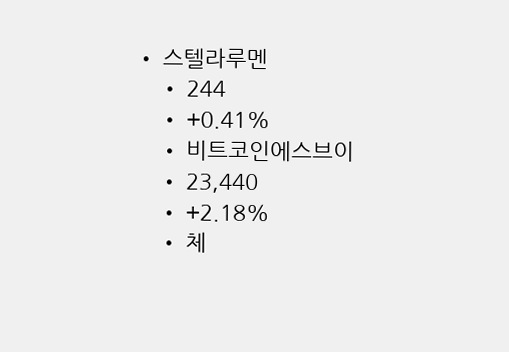• 스텔라루멘
    • 244
    • +0.41%
    • 비트코인에스브이
    • 23,440
    • +2.18%
    • 체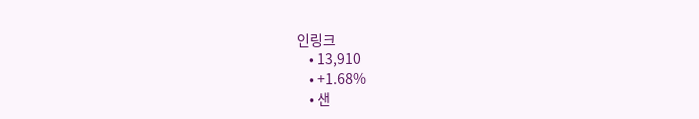인링크
    • 13,910
    • +1.68%
    • 샌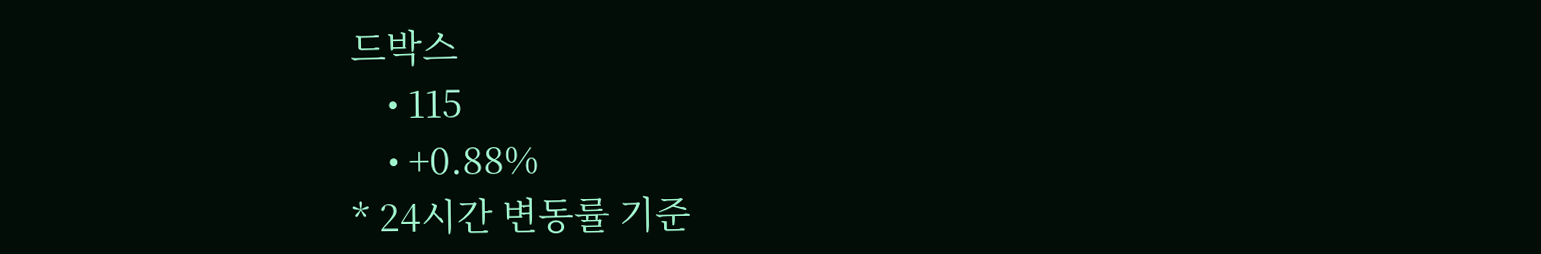드박스
    • 115
    • +0.88%
* 24시간 변동률 기준